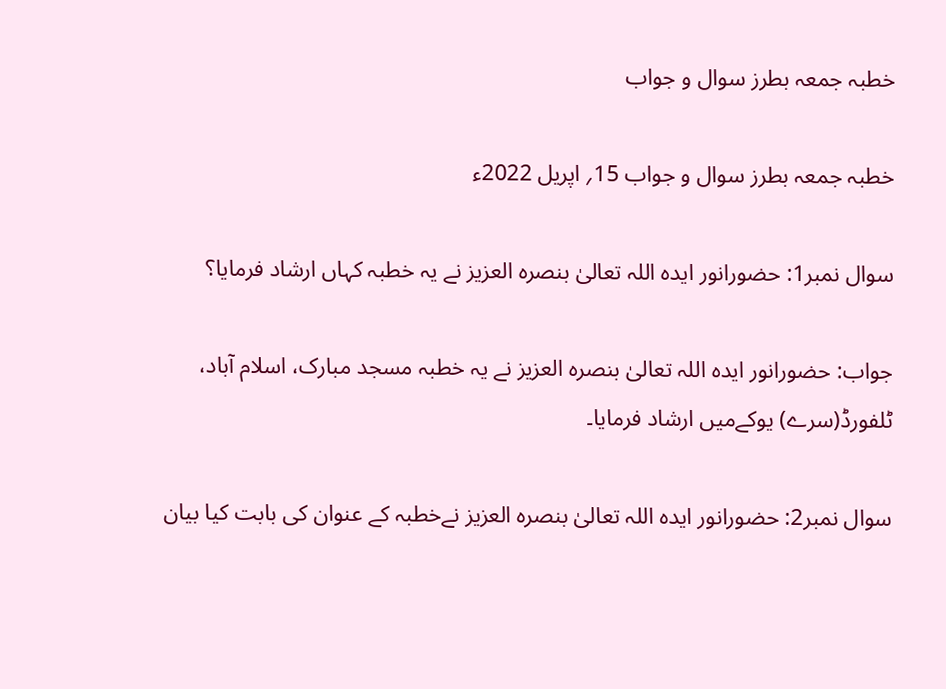خطبہ جمعہ بطرز سوال و جواب

خطبہ جمعہ بطرز سوال و جواب 15؍ اپریل 2022ء

سوال نمبر1: حضورانور ایدہ اللہ تعالیٰ بنصرہ العزیز نے یہ خطبہ کہاں ارشاد فرمایا؟

جواب: حضورانور ایدہ اللہ تعالیٰ بنصرہ العزیز نے یہ خطبہ مسجد مبارک، اسلام آباد، ٹلفورڈ(سرے) یوکےمیں ارشاد فرمایا۔

سوال نمبر2: حضورانور ایدہ اللہ تعالیٰ بنصرہ العزیز نےخطبہ کے عنوان کی بابت کیا بیان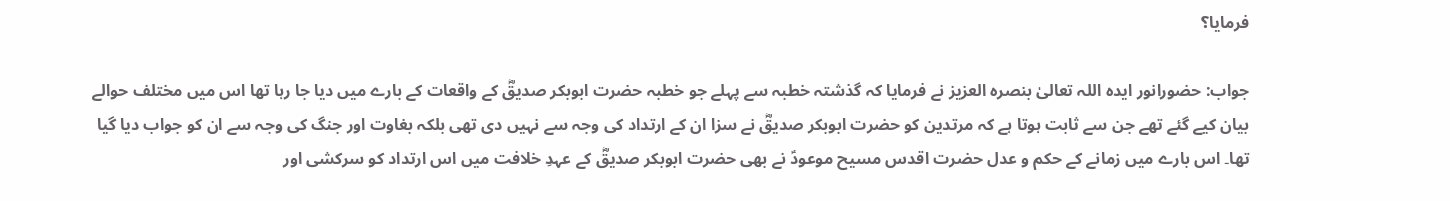فرمایا؟

جواب: حضورانور ایدہ اللہ تعالیٰ بنصرہ العزیز نے فرمایا کہ گذشتہ خطبہ سے پہلے جو خطبہ حضرت ابوبکر صدیقؓ کے واقعات کے بارے میں دیا جا رہا تھا اس میں مختلف حوالے بیان کیے گئے تھے جن سے ثابت ہوتا ہے کہ مرتدین کو حضرت ابوبکر صدیقؓ نے سزا ان کے ارتداد کی وجہ سے نہیں دی تھی بلکہ بغاوت اور جنگ کی وجہ سے ان کو جواب دیا گیا تھا۔ اس بارے میں زمانے کے حکم و عدل حضرت اقدس مسیح موعودؑ نے بھی حضرت ابوبکر صدیقؓ کے عہدِ خلافت میں اس ارتداد کو سرکشی اور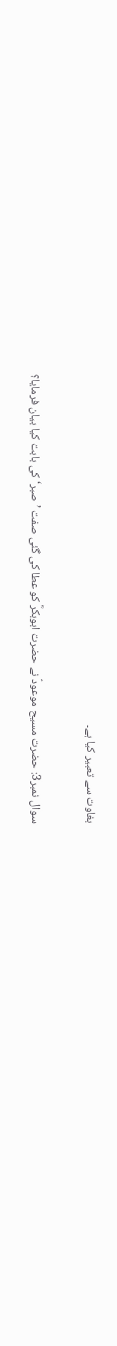بغاوت سے تعبیر کیا ہے۔

سوال نمبر3: حضرت مسیح موعودؑ نے حضرت ابوبکرؓ کو عطا کی گئی صفت ’صبر‘کی بابت کیا بیان فرمایا؟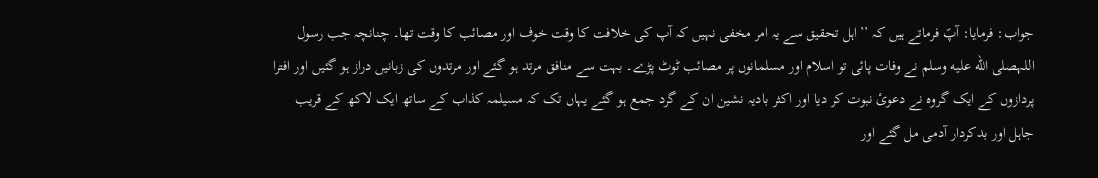جواب: فرمایا: آپؑ فرماتے ہیں کہ ’’اہل تحقیق سے یہ امر مخفی نہیں کہ آپ کی خلافت کا وقت خوف اور مصائب کا وقت تھا۔ چنانچہ جب رسول اللہصلى الله عليه وسلم نے وفات پائی تو اسلام اور مسلمانوں پر مصائب ٹوٹ پڑے۔ بہت سے منافق مرتد ہو گئے اور مرتدوں کی زبانیں دراز ہو گئیں اور افترا پردازوں کے ایک گروہ نے دعویٔ نبوت کر دیا اور اکثر بادیہ نشین ان کے گرد جمع ہو گئے یہاں تک کہ مسیلمہ کذاب کے ساتھ ایک لاکھ کے قریب جاہل اور بدکردار آدمی مل گئے اور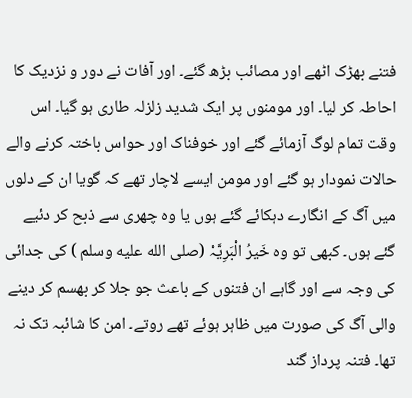فتنے بھڑک اٹھے اور مصائب بڑھ گئے۔ اور آفات نے دور و نزدیک کا احاطہ کر لیا۔ اور مومنوں پر ایک شدید زلزلہ طاری ہو گیا۔ اس وقت تمام لوگ آزمائے گئے اور خوفناک اور حواس باختہ کرنے والے حالات نمودار ہو گئے اور مومن ایسے لاچار تھے کہ گویا ان کے دلوں میں آگ کے انگارے دہکائے گئے ہوں یا وہ چھری سے ذبح کر دئیے گئے ہوں۔ کبھی تو وہ خَیرُ الْبَرِیَّہْ (صلى الله عليه وسلم ) کی جدائی کی وجہ سے اور گاہے ان فتنوں کے باعث جو جلا کر بھسم کر دینے والی آگ کی صورت میں ظاہر ہوئے تھے روتے۔ امن کا شائبہ تک نہ تھا۔ فتنہ پرداز گند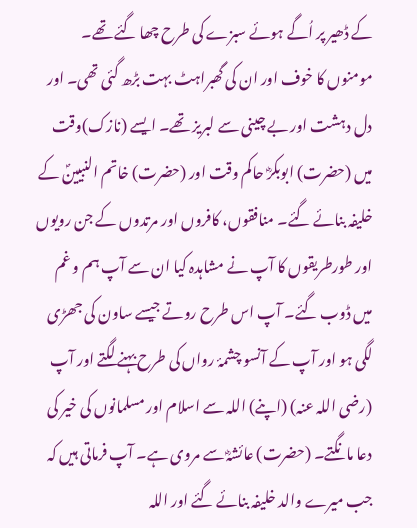کے ڈھیر پر اُگے ہوئے سبزے کی طرح چھا گئے تھے۔ مومنوں کا خوف اور ان کی گھبراہٹ بہت بڑھ گئی تھی۔ اور دل دہشت اور بے چینی سے لبریز تھے۔ ایسے (نازک)وقت میں (حضرت) ابوبکرؓ حاکم وقت اور (حضرت) خاتم النبیینؐ کے خلیفہ بنائے گئے۔ منافقوں، کافروں اور مرتدوں کے جن رویوں اور طورطریقوں کا آپ نے مشاہدہ کیا ان سے آپ ہم و غم میں ڈوب گئے۔ آپ اس طرح روتے جیسے ساون کی جھڑی لگی ہو اور آپ کے آنسو چشمۂ رواں کی طرح بہنے لگتے اور آپ (رضی اللہ عنہ) (اپنے) اللہ سے اسلام اور مسلمانوں کی خیر کی دعا مانگتے۔ (حضرت) عائشہؓ سے مروی ہے۔ آپ فرماتی ہیں کہ جب میرے والد خلیفہ بنائے گئے اور اللہ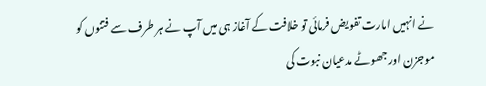نے انہیں امارت تفویض فرمائی تو خلافت کے آغاز ہی میں آپ نے ہر طرف سے فتنوں کو موجزن اور جھوٹے مدعیان نبوت کی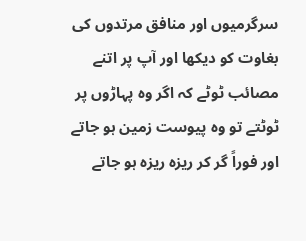سرگرمیوں اور منافق مرتدوں کی بغاوت کو دیکھا اور آپ پر اتنے مصائب ٹوٹے کہ اگر وہ پہاڑوں پر ٹوٹتے تو وہ پیوست زمین ہو جاتے اور فوراً گر کر ریزہ ریزہ ہو جاتے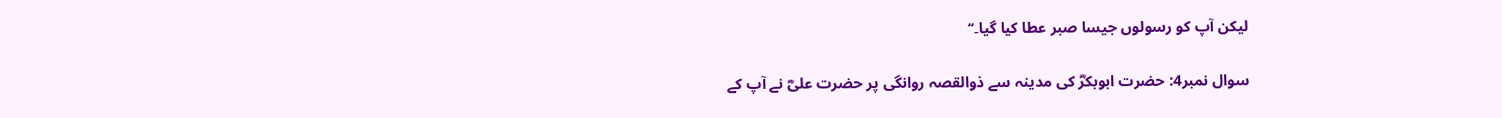لیکن آپ کو رسولوں جیسا صبر عطا کیا گیا۔‘‘

سوال نمبر4: حضرت ابوبکرؓ کی مدینہ سے ذوالقصہ روانگی پر حضرت علیؓ نے آپ کے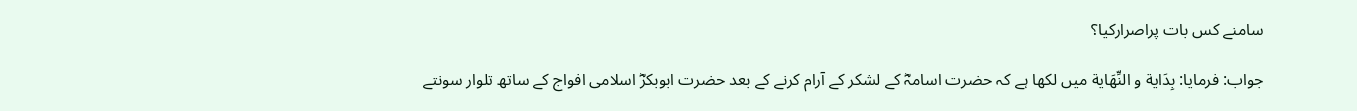سامنے کس بات پراصرارکیا؟

جواب: فرمایا: بِدَایة و النِّھَایة میں لکھا ہے کہ حضرت اسامہؓ کے لشکر کے آرام کرنے کے بعد حضرت ابوبکرؓ اسلامی افواج کے ساتھ تلوار سونتے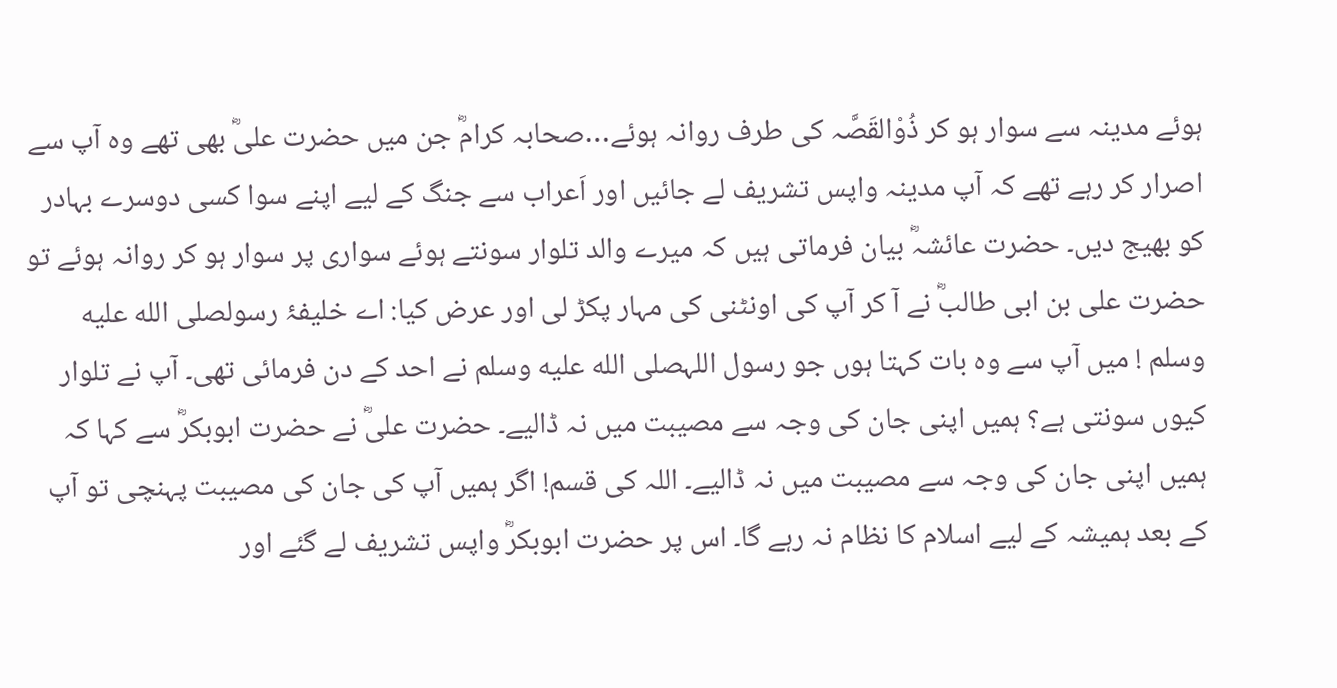ہوئے مدینہ سے سوار ہو کر ذُوْالقَصَّہ کی طرف روانہ ہوئے…صحابہ کرامؓ جن میں حضرت علیؓ بھی تھے وہ آپ سے اصرار کر رہے تھے کہ آپ مدینہ واپس تشریف لے جائیں اور اَعراب سے جنگ کے لیے اپنے سوا کسی دوسرے بہادر کو بھیج دیں۔ حضرت عائشہؓ بیان فرماتی ہیں کہ میرے والد تلوار سونتے ہوئے سواری پر سوار ہو کر روانہ ہوئے تو حضرت علی بن ابی طالبؓ نے آ کر آپ کی اونٹنی کی مہار پکڑ لی اور عرض کیا: اے خلیفۂ رسولصلى الله عليه وسلم ! میں آپ سے وہ بات کہتا ہوں جو رسول اللہصلى الله عليه وسلم نے احد کے دن فرمائی تھی۔ آپ نے تلوار کیوں سونتی ہے؟ ہمیں اپنی جان کی وجہ سے مصیبت میں نہ ڈالیے۔ حضرت علیؓ نے حضرت ابوبکرؓ سے کہا کہ ہمیں اپنی جان کی وجہ سے مصیبت میں نہ ڈالیے۔ اللہ کی قسم! اگر ہمیں آپ کی جان کی مصیبت پہنچی تو آپ کے بعد ہمیشہ کے لیے اسلام کا نظام نہ رہے گا۔ اس پر حضرت ابوبکرؓ واپس تشریف لے گئے اور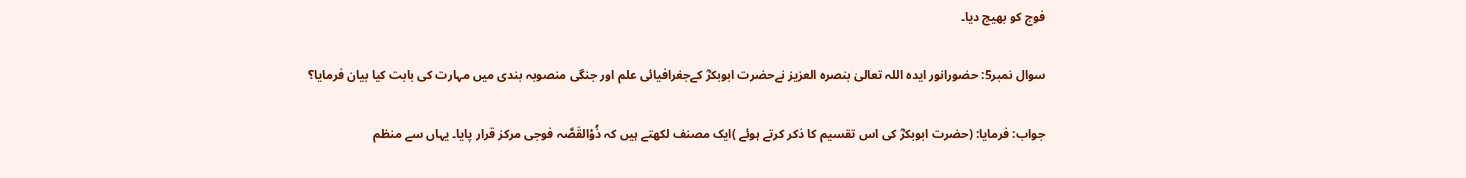فوج کو بھیج دیا۔

سوال نمبر5: حضورانور ایدہ اللہ تعالیٰ بنصرہ العزیز نےحضرت ابوبکرؓ کےجغرافیائی علم اور جنگی منصوبہ بندی میں مہارت کی بابت کیا بیان فرمایا؟

جواب: فرمایا: (حضرت ابوبکرؓ کی اس تقسیم کا ذکر کرتے ہوئے )ایک مصنف لکھتے ہیں کہ ذُوْالقَصَّہ فوجی مرکز قرار پایا۔ یہاں سے منظم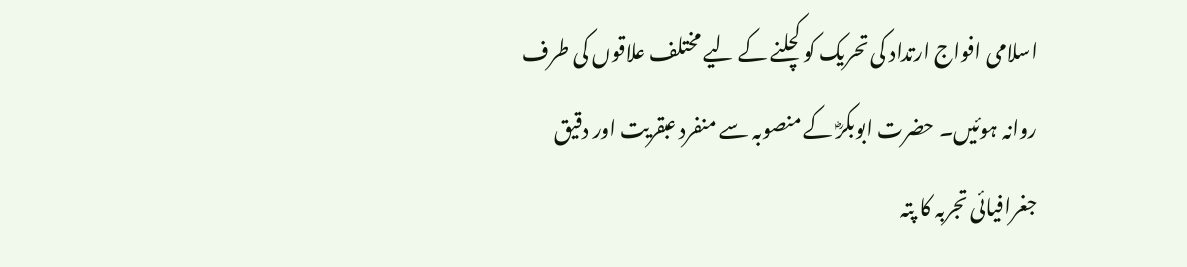اسلامی افواج ارتداد کی تحریک کو کچلنے کے لیے مختلف علاقوں کی طرف روانہ ہوئیں۔ حضرت ابوبکرؓ کے منصوبہ سے منفرد عبقریت اور دقیق جغرافیائی تجربہ کا پتہ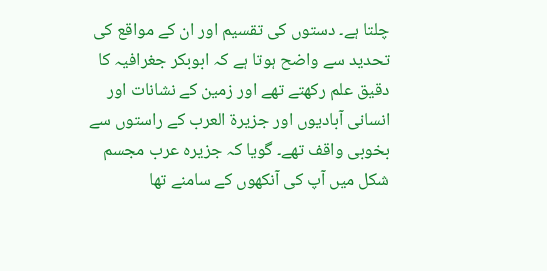چلتا ہے۔ دستوں کی تقسیم اور ان کے مواقع کی تحدید سے واضح ہوتا ہے کہ ابوبکر جغرافیہ کا دقیق علم رکھتے تھے اور زمین کے نشانات اور انسانی آبادیوں اور جزیرة العرب کے راستوں سے بخوبی واقف تھے۔ گویا کہ جزیرہ عرب مجسم شکل میں آپ کی آنکھوں کے سامنے تھا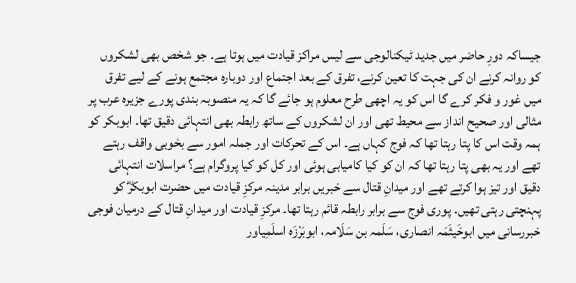جیساکہ دورِ حاضر میں جدید ٹیکنالوجی سے لیس مراکز قیادت میں ہوتا ہے۔ جو شخص بھی لشکروں کو روانہ کرنے ان کی جہت کا تعین کرنے، تفرق کے بعد اجتماع اور دوبارہ مجتمع ہونے کے لیے تفرق میں غور و فکر کرے گا اس کو یہ اچھی طرح معلوم ہو جائے گا کہ یہ منصوبہ بندی پورے جزیرہ عرب پر مثالی اور صحیح انداز سے محیط تھی اور ان لشکروں کے ساتھ رابطہ بھی انتہائی دقیق تھا۔ ابوبکر کو ہمہ وقت اس کا پتا رہتا تھا کہ فوج کہاں ہے۔ اس کے تحرکات اور جملہ امور سے بخوبی واقف رہتے تھے اور یہ بھی پتا رہتا تھا کہ ان کو کیا کامیابی ہوئی اور کل کو کیا پروگرام ہے؟ مراسلات انتہائی دقیق اور تیز ہوا کرتے تھے اور میدانِ قتال سے خبریں برابر مدینہ مرکزِ قیادت میں حضرت ابوبکرؓ کو پہنچتی رہتی تھیں۔ پوری فوج سے برابر رابطہ قائم رہتا تھا۔ مرکزِ قیادت اور میدانِ قتال کے درمیان فوجی خبررسانی میں ابوخَیثَمَہ انصاری، سَلَمہ بن سَلَامہ، ابوبَرْزَہ اسلَمِیاور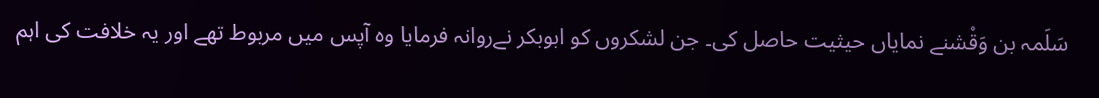سَلَمہ بن وَقْشنے نمایاں حیثیت حاصل کی۔ جن لشکروں کو ابوبکر نےروانہ فرمایا وہ آپس میں مربوط تھے اور یہ خلافت کی اہم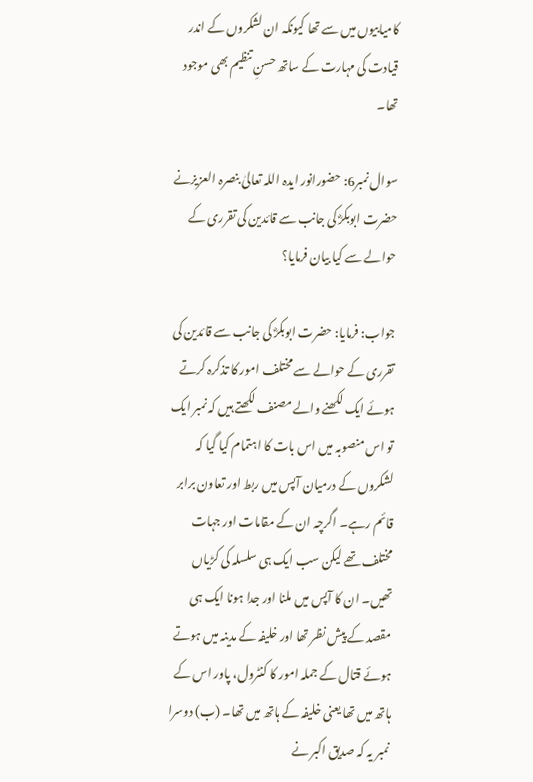کامیابیوں میں سے تھا کیونکہ ان لشکروں کے اندر قیادت کی مہارت کے ساتھ حسنِ تنظیم بھی موجود تھا۔

سوال نمبر6: حضورانور ایدہ اللہ تعالیٰ بنصرہ العزیزنے حضرت ابوبکرؓ کی جانب سے قائدین کی تقرری کے حوالے سے کیا بیان فرمایا؟

جواب: فرمایا: حضرت ابوبکرؓ کی جانب سے قائدین کی تقرری کے حوالے سے مختلف امور کا تذکرہ کرتے ہوئے ایک لکھنے والے مصنف لکھتے ہیں کہ نمبر ایک تو اس منصوبہ میں اس بات کا اہتمام کیا گیا کہ لشکروں کے درمیان آپس میں ربط اور تعاون برابر قائم رہے۔ اگرچہ ان کے مقامات اور جہات مختلف تھے لیکن سب ایک ہی سلسلہ کی کڑیاں تھیں۔ ان کا آپس میں ملنا اور جدا ہونا ایک ہی مقصد کے پیش نظر تھا اور خلیفہ کے مدینہ میں ہوتے ہوئے قتال کے جملہ امور کا کنٹرول، پاور اس کے ہاتھ میں تھا یعنی خلیفہ کے ہاتھ میں تھا۔ (ب) دوسرا نمبر یہ کہ صدیق اکبر نے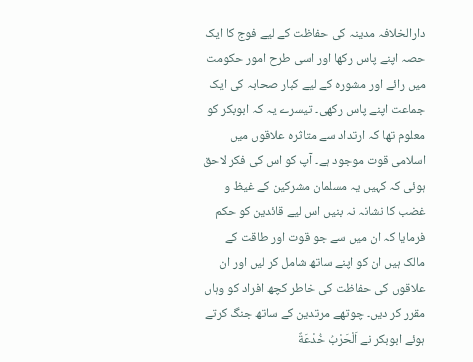دارالخلافہ مدینہ کی حفاظت کے لیے فوج کا ایک حصہ اپنے پاس رکھا اور اسی طرح امور حکومت میں رائے اور مشورہ کے لیے کبار صحابہ کی ایک جماعت اپنے پاس رکھی۔ تیسرے یہ کہ ابوبکر کو معلوم تھا کہ ارتداد سے متاثرہ علاقوں میں اسلامی قوت موجود ہے۔ آپ کو اس کی فکر لاحق ہوئی کہ کہیں یہ مسلمان مشرکین کے غیظ و غضب کا نشانہ نہ بنیں اس لیے قائدین کو حکم فرمایا کہ ان میں سے جو قوت اور طاقت کے مالک ہیں ان کو اپنے ساتھ شامل کر لیں اور ان علاقوں کی حفاظت کی خاطر کچھ افراد کو وہاں مقرر کر دیں۔ چوتھے مرتدین کے ساتھ جنگ کرتے ہوئے ابوبکر نے اَلْحَرْبُ خُدْعَةٌ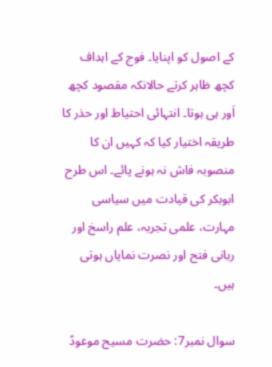کے اصول کو اپنایا۔ فوج کے اہداف کچھ ظاہر کرتے حالانکہ مقصود کچھ اَور ہی ہوتا۔ انتہائی احتیاط اور حذر کا طریقہ اختیار کیا کہ کہیں ان کا منصوبہ فاش نہ ہونے پائے۔ اس طرح ابوبکر کی قیادت میں سیاسی مہارت، علمی تجربہ، علم راسخ اور ربانی فتح اور نصرت نمایاں ہوتی ہیں۔

سوال نمبر7: حضرت مسیح موعودؑ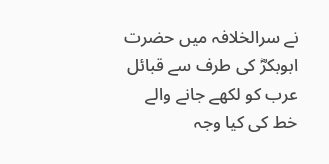نے سرالخلافہ میں حضرت ابوبکرؓ کی طرف سے قبائل عرب کو لکھے جانے والے خط کی کیا وجہ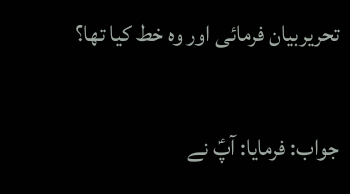تحریربیان فرمائی اور وہ خط کیا تھا؟

جواب: فرمایا: آپؑ نے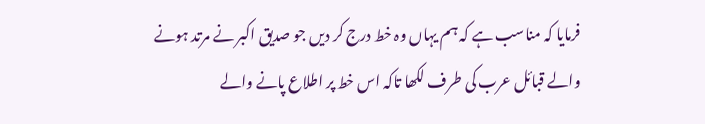فرمايا کہ مناسب ہے کہ ہم يہاں وہ خط درج کر ديں جو صديق اکبر نے مرتد ہونے والے قبائل عرب کی طرف لکھا تاکہ اس خط پر اطلاع پانے والے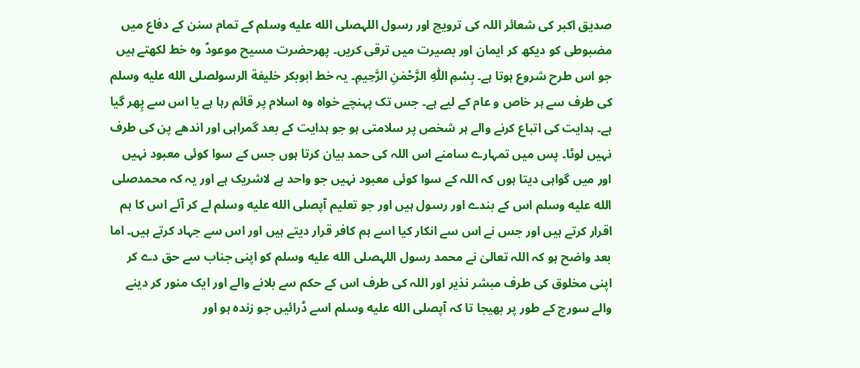صديق اکبر کی شعائر اللہ کی ترويج اور رسول اللہصلى الله عليه وسلم کے تمام سنن کے دفاع ميں مضبوطی کو ديکھ کر ايمان اور بصيرت ميں ترقی کريں۔ پھرحضرت مسیح موعودؑ وہ خط لکھتے ہیں جو اس طرح شروع ہوتا ہے۔ بِسْمِ اللّٰهِ الرَّحْمٰنِ الرَّحِیمِ۔ یہ خط ابوبکر خلیفة الرسولصلى الله عليه وسلم کی طرف سے ہر خاص و عام کے لیے ہے۔ جس تک پہنچے خواہ وہ اسلام پر قائم رہا ہے یا اس سے پِھر گیا ہے۔ ہدایت کی اتباع کرنے والے ہر شخص پر سلامتی ہو جو ہدایت کے بعد گمراہی اور اندھے پن کی طرف نہیں لوٹا۔ پس میں تمہارے سامنے اس اللہ کی حمد بیان کرتا ہوں جس کے سوا کوئی معبود نہیں اور میں گواہی دیتا ہوں کہ اللہ کے سوا کوئی معبود نہیں جو واحد ہے لاشریک ہے اور یہ کہ محمدصلى الله عليه وسلم اس کے بندے اور رسول ہیں اور جو تعلیم آپصلى الله عليه وسلم لے کر آئے اس کا ہم اقرار کرتے ہیں اور جس نے اس سے انکار کیا اسے ہم کافر قرار دیتے ہیں اور اس سے جہاد کرتے ہیں۔ اما بعد واضح ہو کہ اللہ تعالیٰ نے محمد رسول اللہصلى الله عليه وسلم کو اپنی جناب سے حق دے کر اپنی مخلوق کی طرف مبشر نذیر اور اللہ کی طرف اس کے حکم سے بلانے والے اور ایک منور کر دینے والے سورج کے طور پر بھیجا تا کہ آپصلى الله عليه وسلم اسے ڈرائیں جو زندہ ہو اور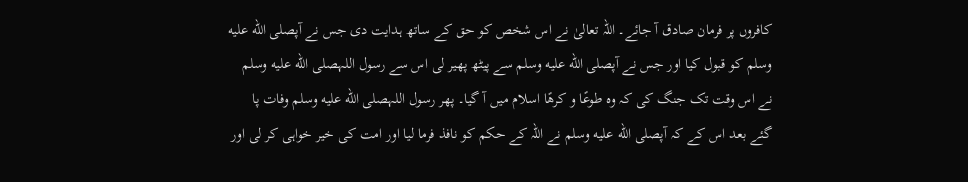کافروں پر فرمان صادق آ جائے۔ اللہ تعالیٰ نے اس شخص کو حق کے ساتھ ہدایت دی جس نے آپصلى الله عليه وسلم کو قبول کیا اور جس نے آپصلى الله عليه وسلم سے پیٹھ پھیر لی اس سے رسول اللہصلى الله عليه وسلم نے اس وقت تک جنگ کی کہ وہ طوعًا و کرھًا اسلام میں آ گیا۔ پھر رسول اللہصلى الله عليه وسلم وفات پا گئے بعد اس کے کہ آپصلى الله عليه وسلم نے اللہ کے حکم کو نافذ فرما لیا اور امت کی خیر خواہی کر لی اور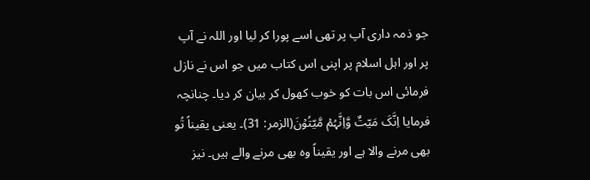جو ذمہ داری آپ پر تھی اسے پورا کر لیا اور اللہ نے آپ پر اور اہل اسلام پر اپنی اس کتاب میں جو اس نے نازل فرمائی اس بات کو خوب کھول کر بیان کر دیا۔ چنانچہ فرمایا اِنَّکَ مَیّتٌ وَّاِنَّہُمۡ مَّیّتُوۡنَ(الزمر: 31)۔ یعنی یقیناً تُو بھی مرنے والا ہے اور یقیناً وہ بھی مرنے والے ہیں۔ نیز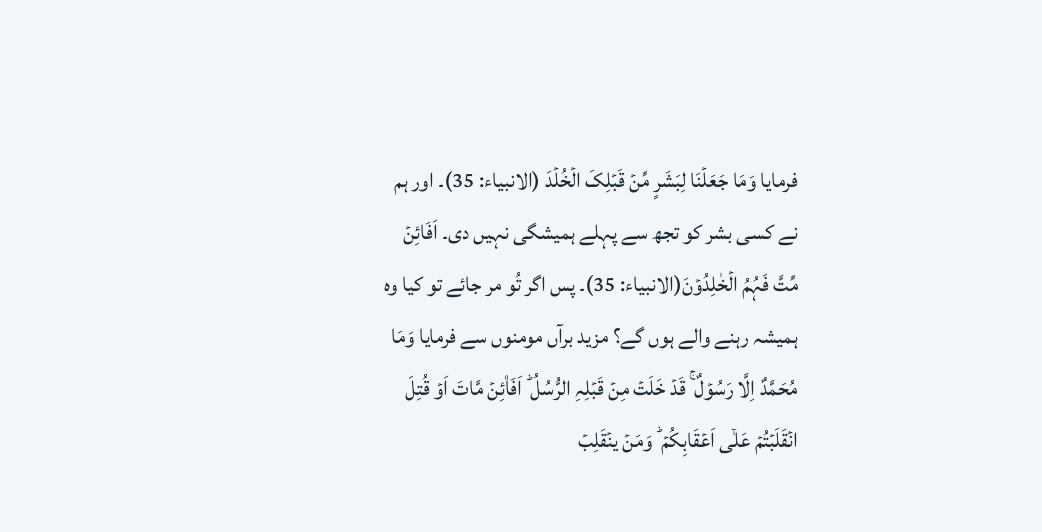فرمایا وَمَا جَعَلۡنَا لِبَشَرٍ مِّنۡ قَبۡلِکَ الۡخُلۡدَ (الانبیاء: 35)۔ اور ہم نے کسی بشر کو تجھ سے پہلے ہمیشگی نہیں دی۔ اَفَائِنۡ مِّتَّ فَہُمُ الۡخٰلِدُوۡنَ(الانبیاء: 35)۔ پس اگر تُو مر جائے تو کیا وہ ہمیشہ رہنے والے ہوں گے؟ مزید برآں مومنوں سے فرمایا وَمَا مُحَمَّدٌ اِلَّا رَسُوۡلٌ ۚ قَدۡ خَلَتۡ مِنۡ قَبۡلِہِ الرُّسُلُ ؕ اَفَا۠ئِنۡ مَّاتَ اَوۡ قُتِلَ انۡقَلَبۡتُمۡ عَلٰۤی اَعۡقَابِکُمۡ ؕ وَمَنۡ ینۡقَلِبۡ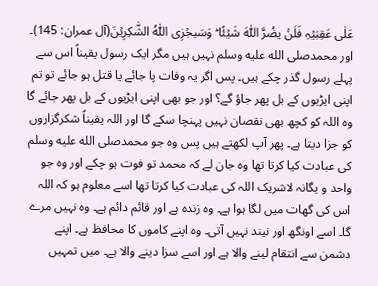عَلٰی عَقِبَیۡہِ فَلَنۡ یضُرَّ اللّٰہَ شَیۡئًا ؕ وَسَیجۡزِی اللّٰہُ الشّٰکِرِیۡنَ(آل عمران: 145)۔ اور محمدصلى الله عليه وسلم نہیں ہیں مگر ایک رسول یقیناً اس سے پہلے رسول گذر چکے ہیں۔ پس اگر یہ وفات پا جائے یا قتل ہو جائے تو تم اپنی ایڑیوں کے بل پھر جاؤ گے؟ اور جو بھی اپنی ایڑیوں کے بل پھر جائے گا وہ اللہ کو کچھ بھی نقصان نہیں پہنچا سکے گا اور اللہ یقیناً شکرگزاروں کو جزا دیتا ہے۔ پھر آپ لکھتے ہیں پس وہ جو محمدصلى الله عليه وسلم کی عبادت کیا کرتا تھا وہ جان لے کہ محمد تو فوت ہو چکے اور وہ جو واحد و یگانہ لاشریک اللہ کی عبادت کیا کرتا تھا اسے معلوم ہو کہ اللہ اس کی گھات میں لگا ہوا ہے۔ وہ زندہ ہے اور قائم دائم ہے۔ وہ نہیں مرے گا۔ اسے اونگھ اور نیند نہیں آتی۔ وہ اپنے کاموں کا محافظ ہے۔ اپنے دشمن سے انتقام لینے والا ہے اور اسے سزا دینے والا ہے۔ میں تمہیں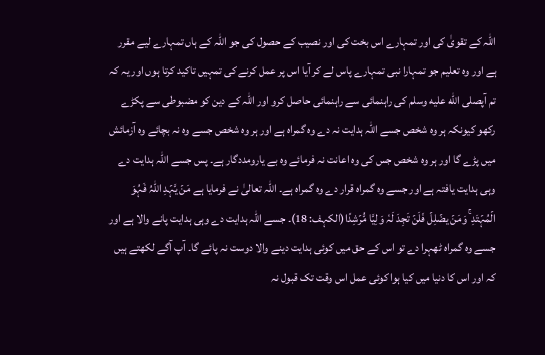اللہ کے تقویٰ کی اور تمہارے اس بخت کی اور نصیب کے حصول کی جو اللہ کے ہاں تمہارے لیے مقرر ہے اور وہ تعلیم جو تمہارا نبی تمہارے پاس لے کر آیا اس پر عمل کرنے کی تمہیں تاکید کرتا ہوں اور یہ کہ تم آپصلى الله عليه وسلم کی راہنمائی سے راہنمائی حاصل کرو اور اللہ کے دین کو مضبوطی سے پکڑے رکھو کیونکہ ہر وہ شخص جسے اللہ ہدایت نہ دے وہ گمراہ ہے اور ہر وہ شخص جسے وہ نہ بچائے وہ آزمائش میں پڑے گا اور ہر وہ شخص جس کی وہ اعانت نہ فرمائے وہ بے یارومددگار ہے۔ پس جسے اللہ ہدایت دے وہی ہدایت یافتہ ہے اور جسے وہ گمراہ قرار دے وہ گمراہ ہے۔ اللہ تعالیٰ نے فرمایا ہے مَنۡ یَّہۡدِ اللّٰہُ فَہُوَ الۡمُہۡتَدِ ۚ وَمَنۡ یضۡلِلۡ فَلَنۡ تَجِدَ لَہٗ وَلِیَّا مُّرۡشِدًا(الکہف: 18)۔ جسے اللہ ہدایت دے وہی ہدایت پانے والا ہے اور جسے وہ گمراہ ٹھہرا دے تو اس کے حق میں کوئی ہدایت دینے والا دوست نہ پائے گا۔ آپ آگے لکھتے ہیں کہ اور اس کا دنیا میں کیا ہوا کوئی عمل اس وقت تک قبول نہ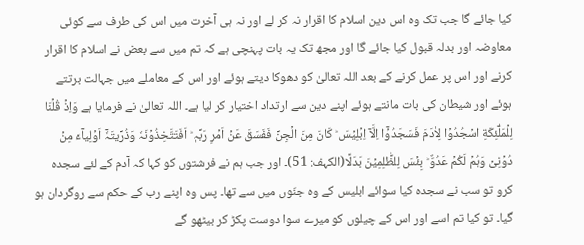کیا جائے گا جب تک وہ اس دین اسلام کا اقرار نہ کر لے اور نہ ہی آخرت میں اس کی طرف سے کوئی معاوضہ اور بدلہ قبول کیا جائے گا اور مجھ تک یہ بات پہنچی ہے کہ تم میں سے بعض نے اسلام کا اقرار کرنے اور اس پر عمل کرنے کے بعد اللہ تعالیٰ کو دھوکا دیتے ہوئے اور اس کے معاملے میں جہالت برتتے ہوئے اور شیطان کی بات مانتے ہوئے اپنے دین سے ارتداد اختیار کر لیا ہے۔ اللہ تعالیٰ نے فرمایا ہے وَاِذۡ قُلۡنَا لِلۡمَلٰٓئِکَةِ اسۡجُدُوۡا لِاٰدَمَ فَسَجَدُوۡۤا اِلَّاۤ اِبۡلِیۡسَ ؕ کَانَ مِنَ الۡجِنِّ فَفَسَقَ عَنۡ اَمۡرِ رَبِّہٖ ؕ اَفَتَتَّخِذُوۡنَہٗ وَذُرِّیتَہٗۤ اَوۡلِیآءَ مِنۡ دُوۡنِیۡ وَہُمۡ لَکُمۡ عَدُوٌّ ؕ بِئۡسَ لِلظّٰلِمِیۡنَ بَدَلًا(الکہف: 51)۔ اور جب ہم نے فرشتوں کو کہا کہ آدم کے لئے سجدہ کرو تو سب نے سجدہ کیا سوائے ابلیس کے وہ جنّوں میں سے تھا۔ پس وہ اپنے رب کے حکم سے روگردان ہو گیا۔ تو کیا تم اسے اور اس کے چیلوں کو میرے سوا دوست پکڑ کر بیٹھو گے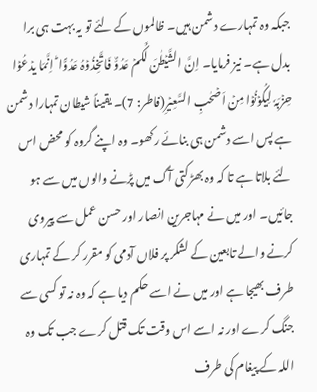جبکہ وہ تمہارے دشمن ہیں۔ ظالموں کے لئے تو یہ بہت ہی برا بدل ہے۔ نیز فرمایا۔ اِنَّ الشَّیۡطٰنَ لَکُمۡ عَدُوٌّ فَاتَّخِذُوۡہُ عَدُوًّا ؕ اِنَّمَا یدۡعُوۡا حِزۡبَہٗ لِیکُوۡنُوۡا مِنۡ اَصۡحٰبِ السَّعِیۡرِ(فاطر: 7)۔ یقیناً شیطان تمہارا دشمن ہے پس اسے دشمن ہی بنائے رکھو۔ وہ اپنے گروہ کو محض اس لئے بلاتا ہے تا کہ وہ بھڑکتی آگ میں پڑنے والوں میں سے ہو جائیں۔ اور میں نے مہاجرین انصار اور حسن عمل سے پیروی کرنے والے تابعین کے لشکر پر فلاں آدمی کو مقرر کر کے تمہاری طرف بھیجا ہے اور میں نے اسے حکم دیا ہے کہ وہ نہ تو کسی سے جنگ کرے اور نہ اسے اس وقت تک قتل کرے جب تک وہ اللہ کے پیغام کی طرف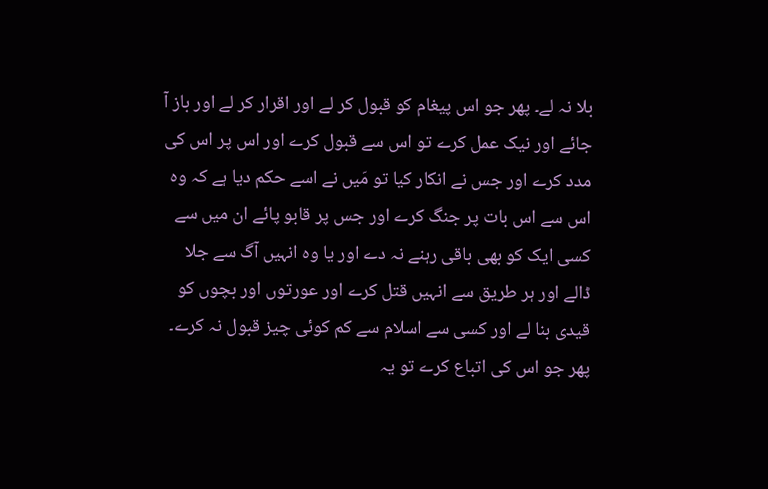بلا نہ لے۔ پھر جو اس پیغام کو قبول کر لے اور اقرار کر لے اور باز آ جائے اور نیک عمل کرے تو اس سے قبول کرے اور اس پر اس کی مدد کرے اور جس نے انکار کیا تو مَیں نے اسے حکم دیا ہے کہ وہ اس سے اس بات پر جنگ کرے اور جس پر قابو پائے ان میں سے کسی ایک کو بھی باقی رہنے نہ دے اور یا وہ انہیں آگ سے جلا ڈالے اور ہر طریق سے انہیں قتل کرے اور عورتوں اور بچوں کو قیدی بنا لے اور کسی سے اسلام سے کم کوئی چیز قبول نہ کرے۔ پھر جو اس کی اتباع کرے تو یہ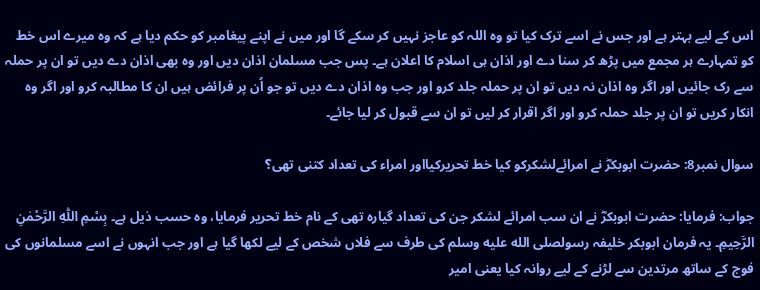اس کے لیے بہتر ہے اور جس نے اسے ترک کیا تو وہ اللہ کو عاجز نہیں کر سکے گا اور میں نے اپنے پیغامبر کو حکم دیا ہے کہ وہ میرے اس خط کو تمہارے ہر مجمع میں پڑھ کر سنا دے اور اذان ہی اسلام کا اعلان ہے۔ پس جب مسلمان اذان دیں اور وہ بھی اذان دے دیں تو ان پر حملہ سے رک جائیں اور اگر وہ اذان نہ دیں تو ان پر حملہ جلد کرو اور جب وہ اذان دے دیں تو جو اُن پر فرائض ہیں ان کا مطالبہ کرو اور اگر وہ انکار کریں تو ان پر جلد حملہ کرو اور اگر اقرار کر لیں تو ان سے قبول کر لیا جائے۔

سوال نمبر8: حضرت ابوبکرؓ نے امرائےلشکرکو کیا خط تحریرکیااور امراء کی تعداد کتنی تھی؟

جواب: فرمایا: حضرت ابوبکرؓ نے ان سب امرائے لشکر جن کی تعداد گيارہ تھی کے نام خط تحرير فرمايا، وہ حسب ذيل ہے۔ بِسْمِ اللّٰہِ الرَّحْمٰنِ الرَّحِیمِ۔ یہ فرمان ابوبکر خلیفہ رسولصلى الله عليه وسلم کی طرف سے فلاں شخص کے لیے لکھا گیا ہے اور جب انہوں نے اسے مسلمانوں کی فوج کے ساتھ مرتدین سے لڑنے کے لیے روانہ کیا یعنی امیر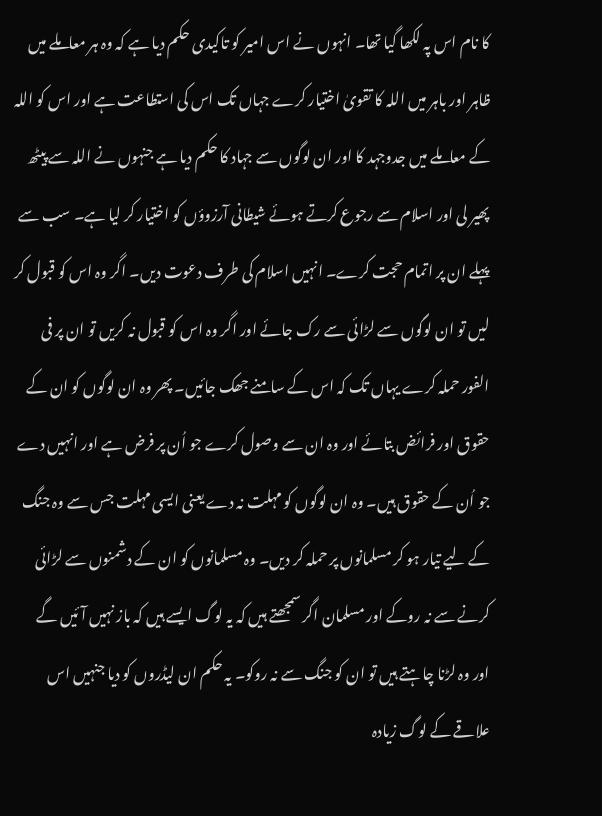کا نام اس پہ لکھا گیا تھا۔ انہوں نے اس امیر کو تاکیدی حکم دیا ہے کہ وہ ہر معاملے میں ظاہر اور باہر میں اللہ کا تقویٰ اختیار کرے جہاں تک اس کی استطاعت ہے اور اس کو اللہ کے معاملے میں جدوجہد کا اور ان لوگوں سے جہاد کا حکم دیا ہے جنہوں نے اللہ سے پیٹھ پھیر لی اور اسلام سے رجوع کرتے ہوئے شیطانی آرزوؤں کو اختیار کر لیا ہے۔ سب سے پہلے ان پر اتمام حجت کرے۔ انہیں اسلام کی طرف دعوت دیں۔ اگر وہ اس کو قبول کر لیں تو ان لوگوں سے لڑائی سے رک جائے اور اگر وہ اس کو قبول نہ کریں تو ان پر فی الفور حملہ کرے یہاں تک کہ اس کے سامنے جھک جائیں۔ پھر وہ ان لوگوں کو ان کے حقوق اور فرائض بتائے اور وہ ان سے وصول کرے جو اُن پر فرض ہے اور انہیں دے جو اُن کے حقوق ہیں۔ وہ ان لوگوں کو مہلت نہ دے یعنی ایسی مہلت جس سے وہ جنگ کے لیے تیار ہو کر مسلمانوں پر حملہ کر دیں۔ وہ مسلمانوں کو ان کے دشمنوں سے لڑائی کرنے سے نہ روکے اور مسلمان اگر سمجھتے ہیں کہ یہ لوگ ایسے ہیں کہ باز نہیں آئیں گے اور وہ لڑنا چاہتے ہیں تو ان کو جنگ سے نہ روکو۔ یہ حکم ان لیڈروں کو دیا جنہیں اس علاقے کے لوگ زیادہ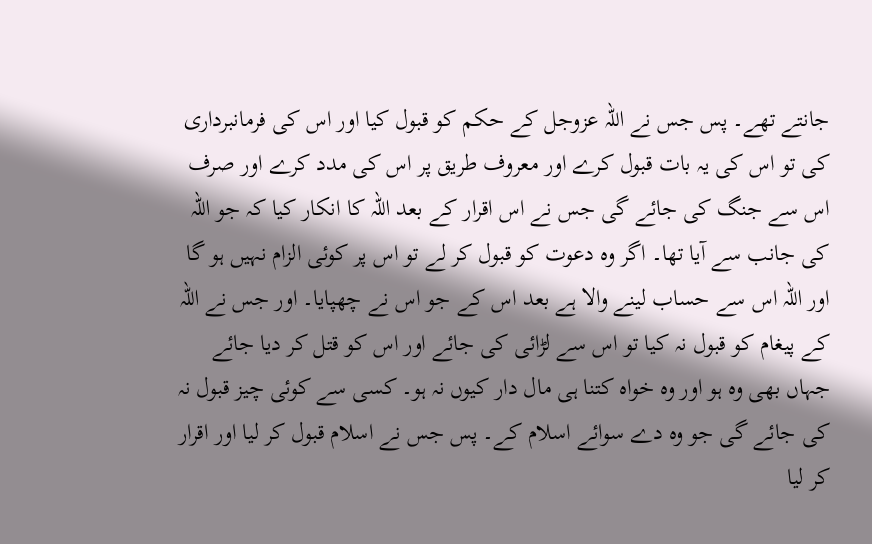جانتے تھے۔ پس جس نے اللہ عزوجل کے حکم کو قبول کیا اور اس کی فرمانبرداری کی تو اس کی یہ بات قبول کرے اور معروف طریق پر اس کی مدد کرے اور صرف اس سے جنگ کی جائے گی جس نے اس اقرار کے بعد اللہ کا انکار کیا کہ جو اللہ کی جانب سے آیا تھا۔ اگر وہ دعوت کو قبول کر لے تو اس پر کوئی الزام نہیں ہو گا اور اللہ اس سے حساب لینے والا ہے بعد اس کے جو اس نے چھپایا۔ اور جس نے اللہ کے پیغام کو قبول نہ کیا تو اس سے لڑائی کی جائے اور اس کو قتل کر دیا جائے جہاں بھی وہ ہو اور وہ خواہ کتنا ہی مال دار کیوں نہ ہو۔ کسی سے کوئی چیز قبول نہ کی جائے گی جو وہ دے سوائے اسلام کے۔ پس جس نے اسلام قبول کر لیا اور اقرار کر لیا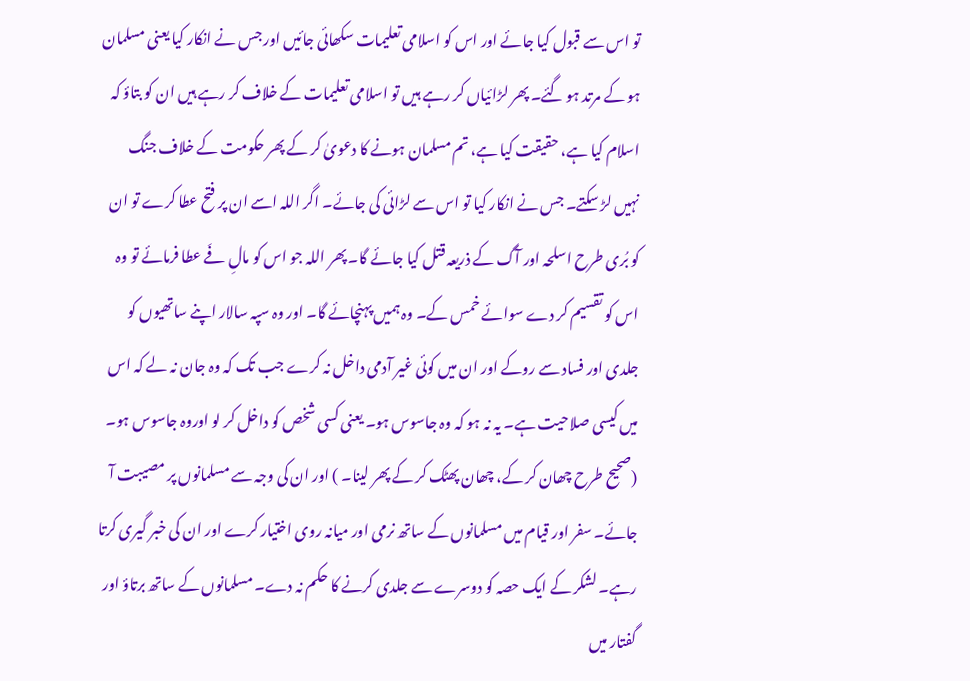تو اس سے قبول کیا جائے اور اس کو اسلامی تعلیمات سکھائی جائیں اور جس نے انکار کیا یعنی مسلمان ہو کے مرتد ہو گئے۔ پھر لڑائیاں کر رہے ہیں تو اسلامی تعلیمات کے خلاف کر رہے ہیں ان کو بتاؤ کہ اسلام کیا ہے، حقیقت کیا ہے، تم مسلمان ہونے کا دعویٰ کر کے پھر حکومت کے خلاف جنگ نہیں لڑ سکتے۔ جس نے انکار کیا تو اس سے لڑائی کی جائے۔ اگر اللہ اسے ان پر فتح عطا کرے تو ان کو بُری طرح اسلحہ اور آگ کے ذریعہ قتل کیا جائے گا۔ پھر اللہ جو اس کو مالِ فَے عطا فرمائے تو وہ اس کو تقسیم کر دے سوائے خمس کے۔ وہ ہمیں پہنچائے گا۔ اور وہ سپہ سالار اپنے ساتھیوں کو جلدی اور فساد سے روکے اور ان میں کوئی غیر آدمی داخل نہ کرے جب تک کہ وہ جان نہ لے کہ اس میں کیسی صلاحیت ہے۔ یہ نہ ہو کہ وہ جاسوس ہو۔ یعنی کسی شخص کو داخل کر لو اوروہ جاسوس ہو۔ (صحیح طرح چھان کر کے، چھان پھٹک کر کے پھر لینا۔ ) اور ان کی وجہ سے مسلمانوں پر مصیبت آ جائے۔ سفر اور قیام میں مسلمانوں کے ساتھ نرمی اور میانہ روی اختیار کرے اور ان کی خبر گیری کرتا رہے۔ لشکر کے ایک حصہ کو دوسرے سے جلدی کرنے کا حکم نہ دے۔ مسلمانوں کے ساتھ برتاؤ اور گفتار میں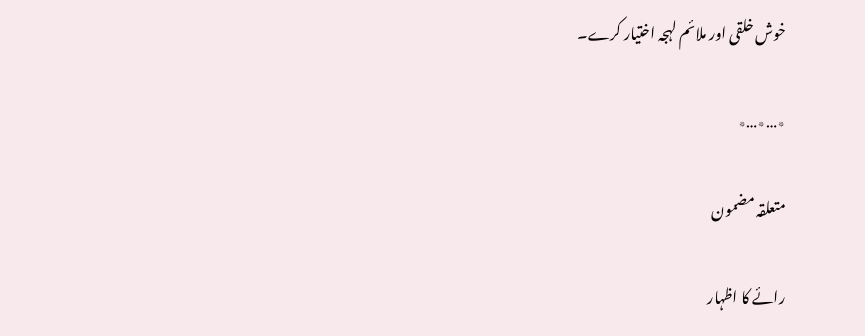خوش خلقی اور ملائم لہجہ اختیار کرے۔

٭…٭…٭

متعلقہ مضمون

رائے کا اظہار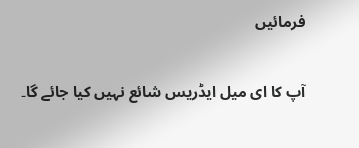فرمائیں

آپ کا ای میل ایڈریس شائع نہیں کیا جائے گا۔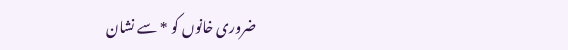ضروری خانوں کو * سے نشان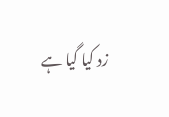زد کیا گیا ہے